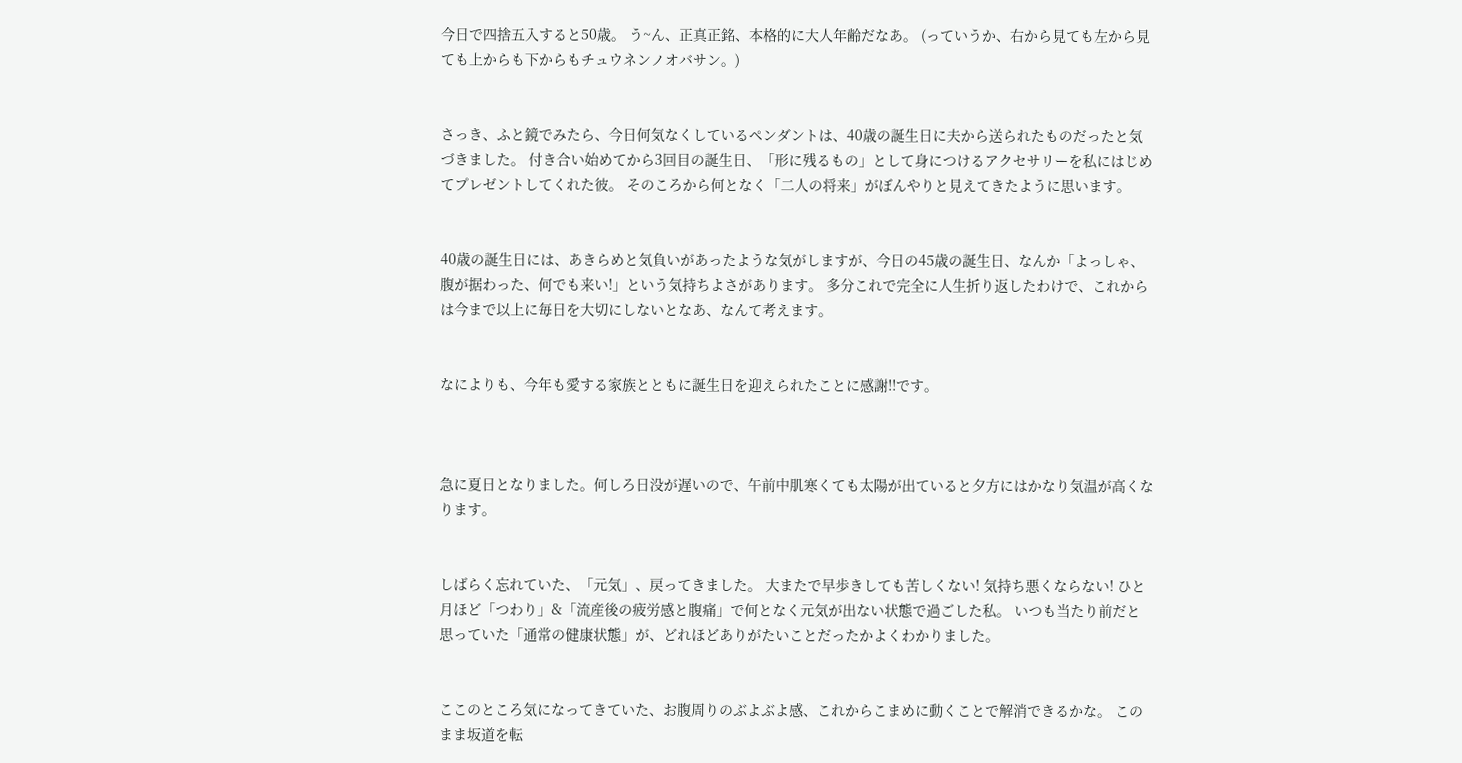今日で四捨五入すると50歳。 う~ん、正真正銘、本格的に大人年齢だなあ。 (っていうか、右から見ても左から見ても上からも下からもチュウネンノオバサン。)


さっき、ふと鏡でみたら、今日何気なくしているペンダントは、40歳の誕生日に夫から送られたものだったと気づきました。 付き合い始めてから3回目の誕生日、「形に残るもの」として身につけるアクセサリーを私にはじめてプレゼントしてくれた彼。 そのころから何となく「二人の将来」がぼんやりと見えてきたように思います。


40歳の誕生日には、あきらめと気負いがあったような気がしますが、今日の45歳の誕生日、なんか「よっしゃ、腹が据わった、何でも来い!」という気持ちよさがあります。 多分これで完全に人生折り返したわけで、これからは今まで以上に毎日を大切にしないとなあ、なんて考えます。


なによりも、今年も愛する家族とともに誕生日を迎えられたことに感謝!!です。



急に夏日となりました。何しろ日没が遅いので、午前中肌寒くても太陽が出ていると夕方にはかなり気温が高くなります。


しばらく忘れていた、「元気」、戻ってきました。 大またで早歩きしても苦しくない! 気持ち悪くならない! ひと月ほど「つわり」&「流産後の疲労感と腹痛」で何となく元気が出ない状態で過ごした私。 いつも当たり前だと思っていた「通常の健康状態」が、どれほどありがたいことだったかよくわかりました。


ここのところ気になってきていた、お腹周りのぶよぶよ感、これからこまめに動くことで解消できるかな。 このまま坂道を転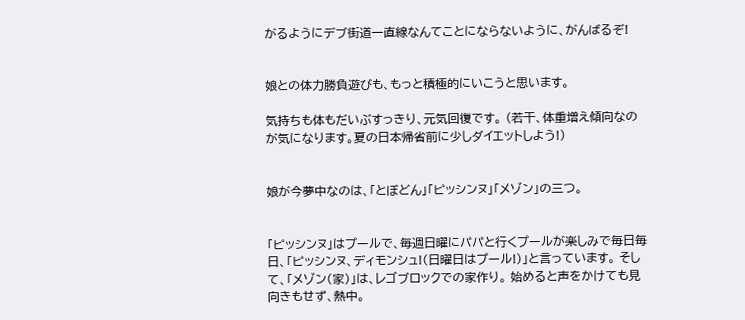がるようにデブ街道一直線なんてことにならないように、がんばるぞ!


娘との体力勝負遊びも、もっと積極的にいこうと思います。

気持ちも体もだいぶすっきり、元気回復です。 (若干、体重増え傾向なのが気になります。夏の日本帰省前に少しダイエットしよう!)


娘が今夢中なのは、「とぼどん」「ピッシンヌ」「メゾン」の三つ。


「ピッシンヌ」はプールで、毎週日曜にパパと行くプールが楽しみで毎日毎日、「ピッシンヌ、ディモンシュ!(日曜日はプール!)」と言っています。 そして、「メゾン(家)」は、レゴブロックでの家作り。 始めると声をかけても見向きもせず、熱中。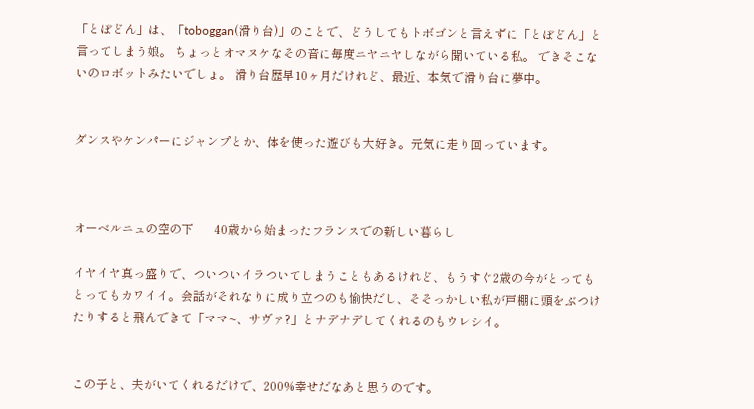「とぼどん」は、「toboggan(滑り台)」のことで、どうしてもトボゴンと言えずに「とぼどん」と言ってしまう娘。 ちょっとオマヌケなその音に毎度ニヤニヤしながら聞いている私。 できそこないのロボットみたいでしょ。 滑り台歴早10ヶ月だけれど、最近、本気で滑り台に夢中。


ダンスやケンパーにジャンプとか、体を使った遊びも大好き。元気に走り回っています。



オーベルニュの空の下       40歳から始まったフランスでの新しい暮らし

イヤイヤ真っ盛りで、ついついイラついてしまうこともあるけれど、もうすぐ2歳の今がとってもとってもカワイイ。会話がそれなりに成り立つのも愉快だし、そそっかしい私が戸棚に頭をぶつけたりすると飛んできて「ママ~、サヴァ?」とナデナデしてくれるのもウレシイ。


この子と、夫がいてくれるだけで、200%幸せだなあと思うのです。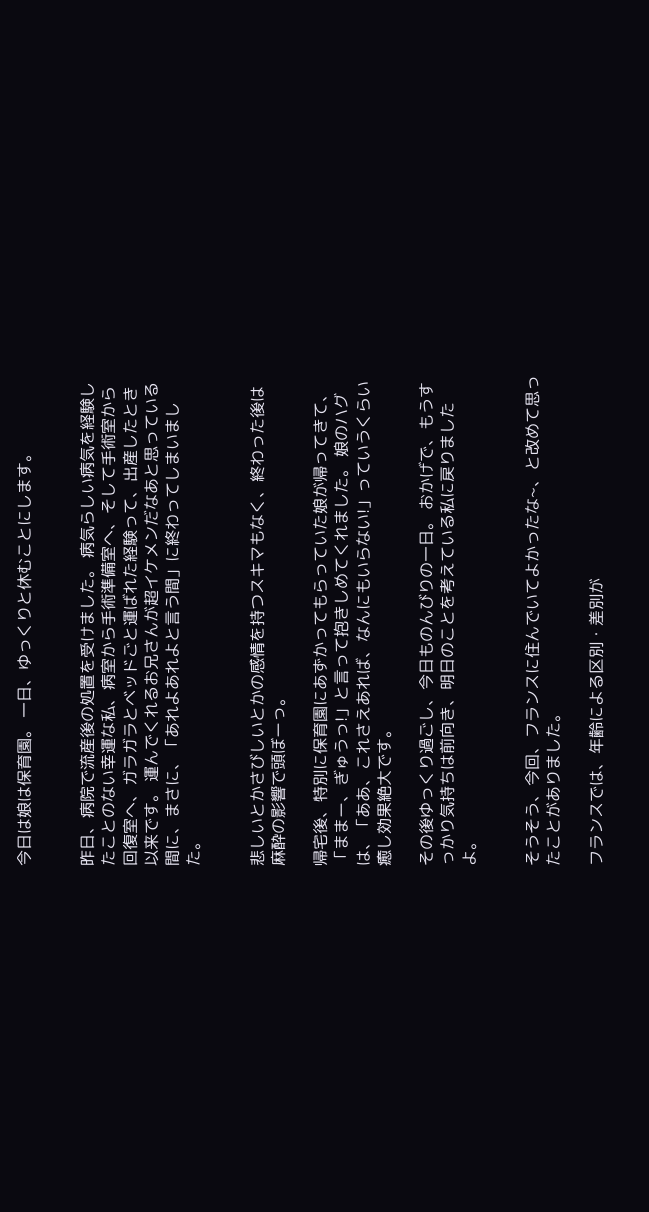今日は娘は保育園。 一日、ゆっくりと休むことにします。


昨日、病院で流産後の処置を受けました。 病気らしい病気を経験したことのない幸運な私、病室から手術準備室へ、そして手術室から回復室へ、ガラガラとベッドごと運ばれた経験って、出産したとき以来です。 運んでくれるお兄さんが超イケメンだなあと思っている間に、まさに、「あれよあれよと言う間」に終わってしまいました。


悲しいとかさびしいとかの感情を持つスキマもなく、終わった後は麻酔の影響で頭ぼーっ。

帰宅後、特別に保育園にあずかってもらっていた娘が帰ってきて、「ままー、ぎゅうっ!」と言って抱きしめてくれました。 娘のハグは、「ああ、これさえあれば、なんにもいらない!」っていうくらい癒し効果絶大です。

その後ゆっくり過ごし、今日ものんびりの一日。 おかげで、もうすっかり気持ちは前向き、明日のことを考えている私に戻りましたよ。


そうそう、今回、フランスに住んでいてよかったな~、と改めて思ったことがありました。

フランスでは、年齢による区別・差別が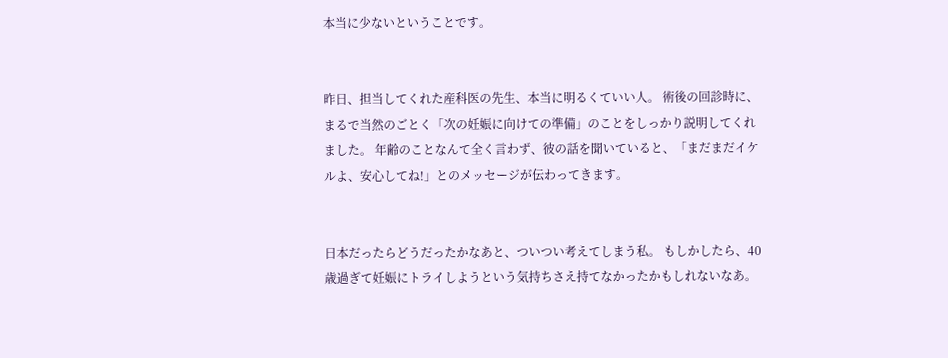本当に少ないということです。


昨日、担当してくれた産科医の先生、本当に明るくていい人。 術後の回診時に、まるで当然のごとく「次の妊娠に向けての準備」のことをしっかり説明してくれました。 年齢のことなんて全く言わず、彼の話を聞いていると、「まだまだイケルよ、安心してね!」とのメッセージが伝わってきます。


日本だったらどうだったかなあと、ついつい考えてしまう私。 もしかしたら、40歳過ぎて妊娠にトライしようという気持ちさえ持てなかったかもしれないなあ。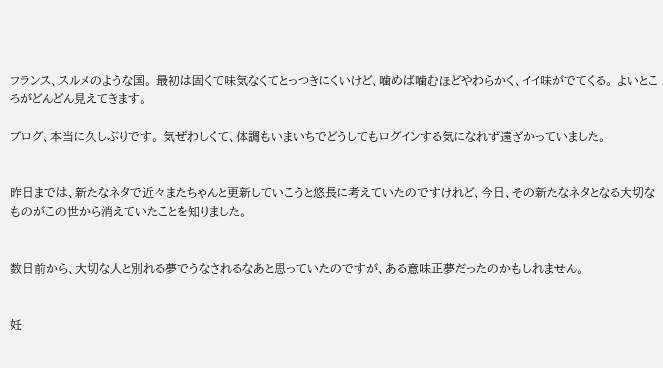フランス、スルメのような国。 最初は固くて味気なくてとっつきにくいけど、噛めば噛むほどやわらかく、イイ味がでてくる。 よいところがどんどん見えてきます。

ブログ、本当に久しぶりです。 気ぜわしくて、体調もいまいちでどうしてもログインする気になれず遠ざかっていました。


昨日までは、新たなネタで近々またちゃんと更新していこうと悠長に考えていたのですけれど、今日、その新たなネタとなる大切なものがこの世から消えていたことを知りました。


数日前から、大切な人と別れる夢でうなされるなあと思っていたのですが、ある意味正夢だったのかもしれません。


妊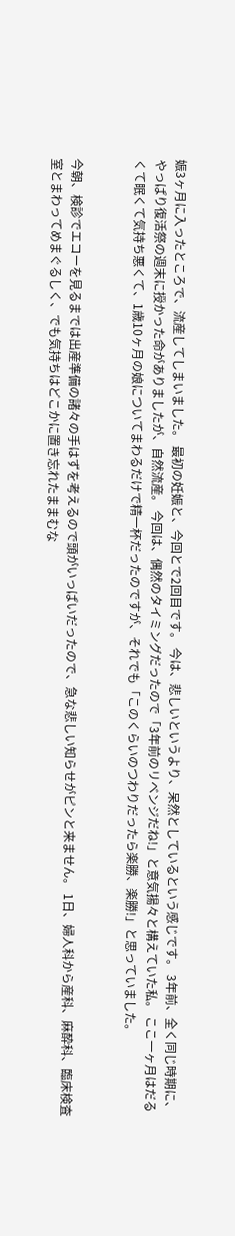娠3ヶ月に入ったところで、流産してしまいました。 最初の妊娠と、今回とで2回目です。 今は、悲しいというより、呆然としているという感じです。 3年前、全く同じ時期に、やっぱり復活祭の週末に授かった命がありましたが、自然流産。 今回は、偶然のタイミングだったので「3年前のリベンジだね!」と意気揚々と構えていた私。 ここ一ヶ月はだるくて眠くて気持ち悪くて、1歳10ヶ月の娘についてまわるだけで精一杯だったのですが、それでも「このくらいのつわりだったら楽勝、楽勝!」と思っていました。


今朝、検診でエコーを見るまでは出産準備の諸々の手はずを考えるので頭がいっぱいだったので、急な悲しい知らせがピンと来ません。 1日、婦人科から産科、麻酔科、臨床検査室とまわってめまぐるしく、でも気持ちはどこかに置き忘れたままむな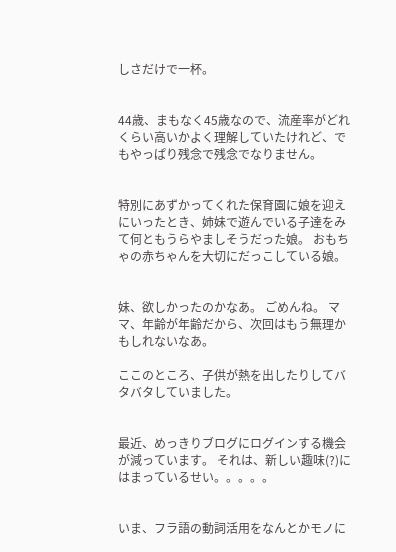しさだけで一杯。


44歳、まもなく45歳なので、流産率がどれくらい高いかよく理解していたけれど、でもやっぱり残念で残念でなりません。


特別にあずかってくれた保育園に娘を迎えにいったとき、姉妹で遊んでいる子達をみて何ともうらやましそうだった娘。 おもちゃの赤ちゃんを大切にだっこしている娘。


妹、欲しかったのかなあ。 ごめんね。 ママ、年齢が年齢だから、次回はもう無理かもしれないなあ。

ここのところ、子供が熱を出したりしてバタバタしていました。


最近、めっきりブログにログインする機会が減っています。 それは、新しい趣味(?)にはまっているせい。。。。。


いま、フラ語の動詞活用をなんとかモノに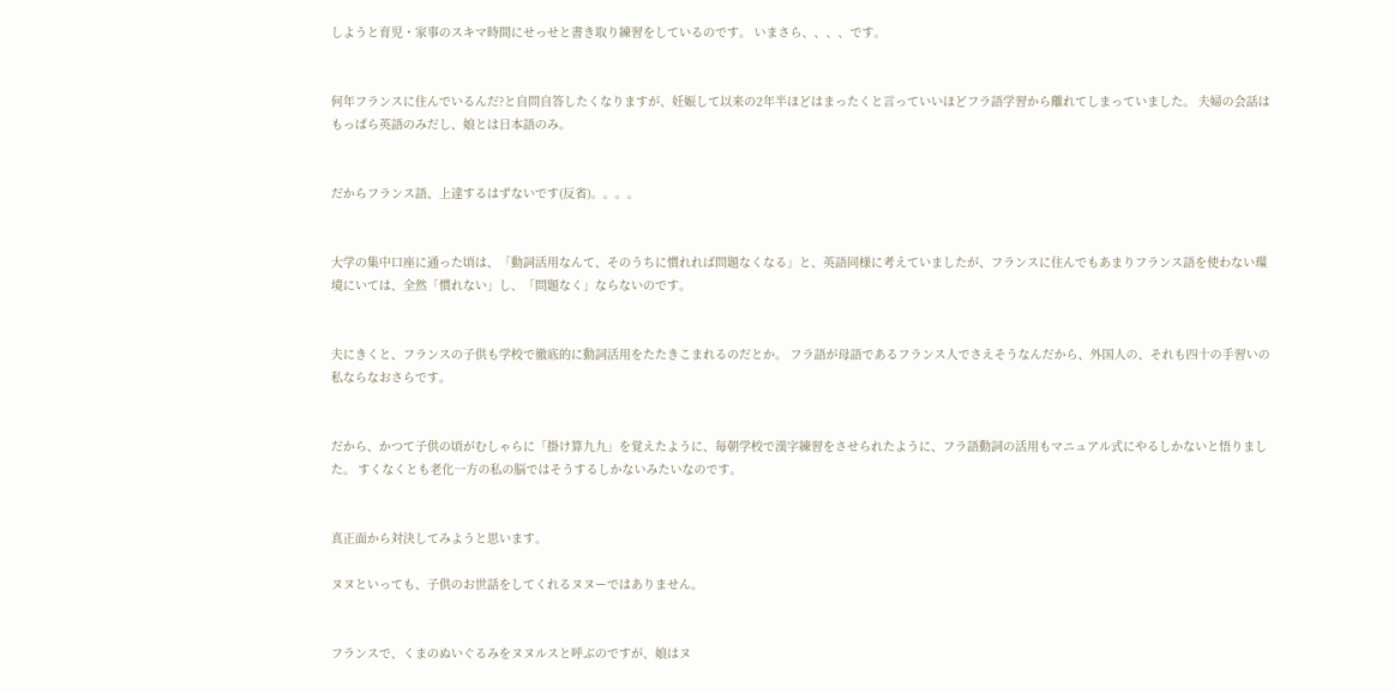しようと育児・家事のスキマ時間にせっせと書き取り練習をしているのです。 いまさら、、、、です。


何年フランスに住んでいるんだ?と自問自答したくなりますが、妊娠して以来の2年半ほどはまったくと言っていいほどフラ語学習から離れてしまっていました。 夫婦の会話はもっぱら英語のみだし、娘とは日本語のみ。


だからフランス語、上達するはずないです(反省)。。。。


大学の集中口座に通った頃は、「動詞活用なんて、そのうちに慣れれば問題なくなる」と、英語同様に考えていましたが、フランスに住んでもあまりフランス語を使わない環境にいては、全然「慣れない」し、「問題なく」ならないのです。


夫にきくと、フランスの子供も学校で徹底的に動詞活用をたたきこまれるのだとか。 フラ語が母語であるフランス人でさえそうなんだから、外国人の、それも四十の手習いの私ならなおさらです。


だから、かつて子供の頃がむしゃらに「掛け算九九」を覚えたように、毎朝学校で漢字練習をさせられたように、フラ語動詞の活用もマニュアル式にやるしかないと悟りました。 すくなくとも老化一方の私の脳ではそうするしかないみたいなのです。


真正面から対決してみようと思います。

ヌヌといっても、子供のお世話をしてくれるヌヌーではありません。


フランスで、くまのぬいぐるみをヌヌルスと呼ぶのですが、娘はヌ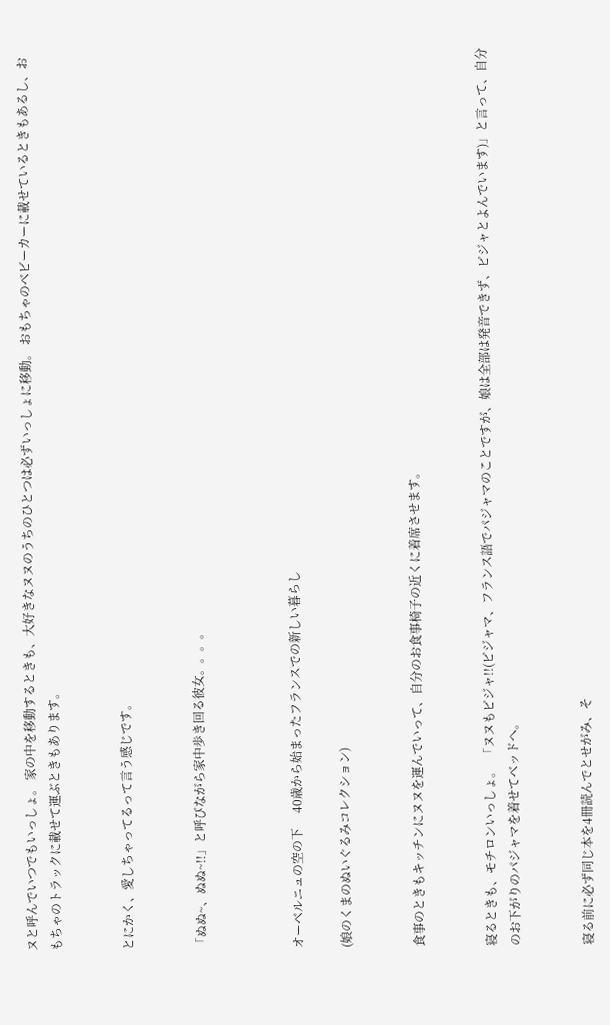ヌと呼んでいつでもいっしょ。 家の中を移動するときも、大好きなヌヌのうちのひとつは必ずいっしょに移動。 おもちゃのベビーカーに載せているときもあるし、おもちゃのトラックに載せて運ぶときもあります。


とにかく、愛しちゃってるって言う感じです。


「ぬぬ~、ぬぬ~!!」と呼びながら家中歩き回る彼女。。。。



オーベルニュの空の下     40歳から始まったフランスでの新しい暮らし

(娘のくまのぬいぐるみコレクション)


食事のときもキッチンにヌヌを運んでいって、自分のお食事椅子の近くに着席させます。


寝るときも、モチロンいっしょ。  「ヌヌもピジャ!!(ピジャマ、フランス語でパジャマのことですが、娘は全部は発音できず、ピジャとよんでいます)」と言って、自分のお下がりのパジャマを着せてベッドへ。


寝る前に必ず同じ本を4冊読んでとせがみ、そ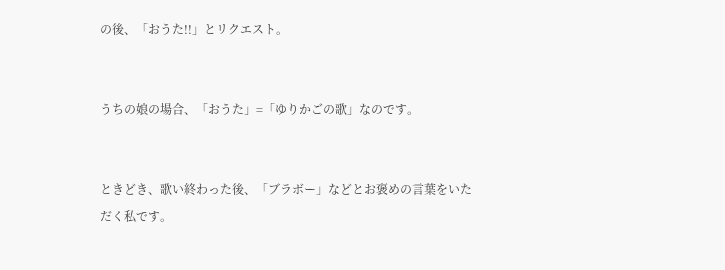の後、「おうた!!」とリクエスト。


うちの娘の場合、「おうた」=「ゆりかごの歌」なのです。


ときどき、歌い終わった後、「ブラボー」などとお褒めの言葉をいただく私です。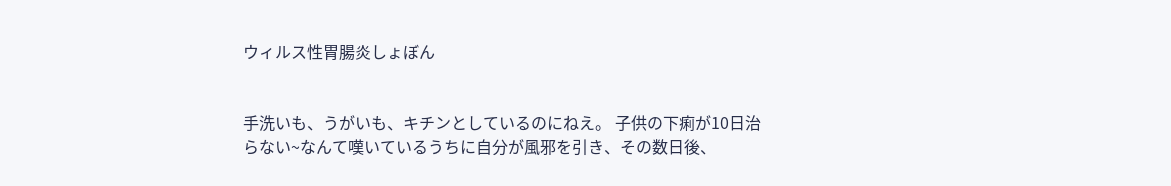ウィルス性胃腸炎しょぼん


手洗いも、うがいも、キチンとしているのにねえ。 子供の下痢が10日治らない~なんて嘆いているうちに自分が風邪を引き、その数日後、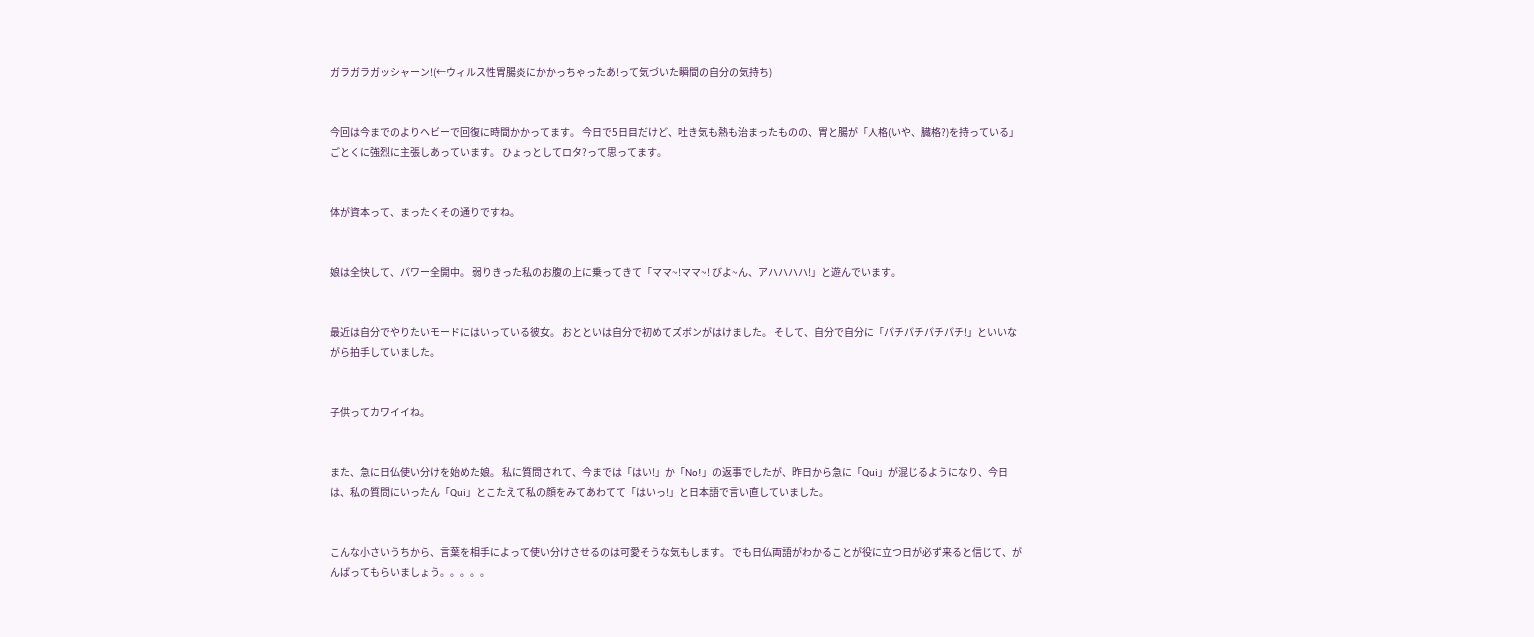ガラガラガッシャーン!(←ウィルス性胃腸炎にかかっちゃったあ!って気づいた瞬間の自分の気持ち)


今回は今までのよりヘビーで回復に時間かかってます。 今日で5日目だけど、吐き気も熱も治まったものの、胃と腸が「人格(いや、臓格?)を持っている」ごとくに強烈に主張しあっています。 ひょっとしてロタ?って思ってます。


体が資本って、まったくその通りですね。


娘は全快して、パワー全開中。 弱りきった私のお腹の上に乗ってきて「ママ~!ママ~! びよ~ん、アハハハハ!」と遊んでいます。


最近は自分でやりたいモードにはいっている彼女。 おとといは自分で初めてズボンがはけました。 そして、自分で自分に「パチパチパチパチ!」といいながら拍手していました。


子供ってカワイイね。


また、急に日仏使い分けを始めた娘。 私に質問されて、今までは「はい!」か「No!」の返事でしたが、昨日から急に「Qui」が混じるようになり、今日は、私の質問にいったん「Qui」とこたえて私の顔をみてあわてて「はいっ!」と日本語で言い直していました。


こんな小さいうちから、言葉を相手によって使い分けさせるのは可愛そうな気もします。 でも日仏両語がわかることが役に立つ日が必ず来ると信じて、がんばってもらいましょう。。。。。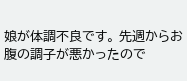娘が体調不良です。 先週からお腹の調子が悪かったので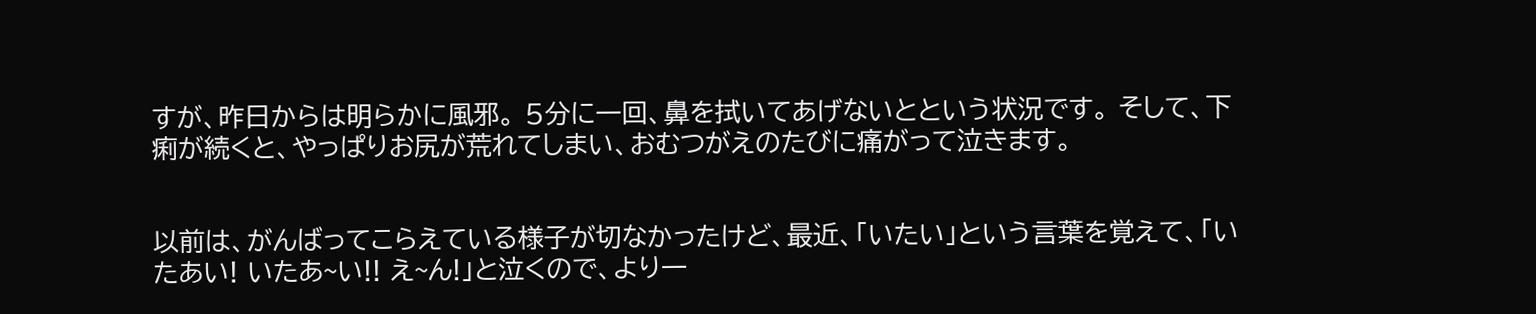すが、昨日からは明らかに風邪。 5分に一回、鼻を拭いてあげないとという状況です。 そして、下痢が続くと、やっぱりお尻が荒れてしまい、おむつがえのたびに痛がって泣きます。


以前は、がんばってこらえている様子が切なかったけど、最近、「いたい」という言葉を覚えて、「いたあい! いたあ~い!! え~ん!」と泣くので、より一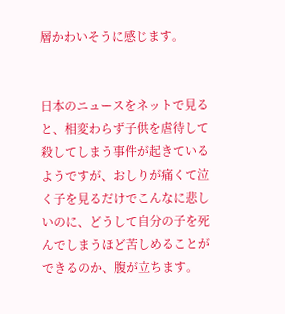層かわいそうに感じます。


日本のニュースをネットで見ると、相変わらず子供を虐待して殺してしまう事件が起きているようですが、おしりが痛くて泣く子を見るだけでこんなに悲しいのに、どうして自分の子を死んでしまうほど苦しめることができるのか、腹が立ちます。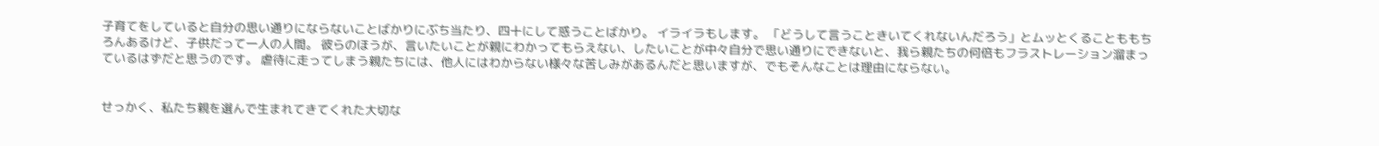子育てをしていると自分の思い通りにならないことばかりにぶち当たり、四十にして惑うことばかり。 イライラもします。 「どうして言うこときいてくれないんだろう」とムッとくることももちろんあるけど、子供だって一人の人間。 彼らのほうが、言いたいことが親にわかってもらえない、したいことが中々自分で思い通りにできないと、我ら親たちの何倍もフラストレーション溜まっているはずだと思うのです。 虐待に走ってしまう親たちには、他人にはわからない様々な苦しみがあるんだと思いますが、でもそんなことは理由にならない。


せっかく、私たち親を選んで生まれてきてくれた大切な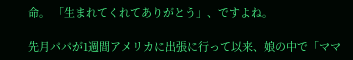命。 「生まれてくれてありがとう」、ですよね。

先月パパが1週間アメリカに出張に行って以来、娘の中で「ママ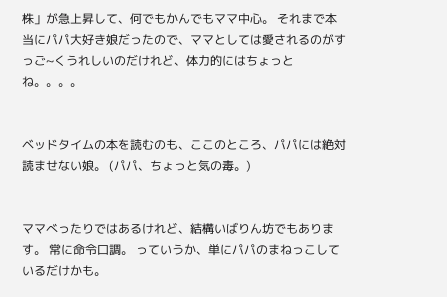株」が急上昇して、何でもかんでもママ中心。 それまで本当にパパ大好き娘だったので、ママとしては愛されるのがすっご~くうれしいのだけれど、体力的にはちょっとね。。。。


ベッドタイムの本を読むのも、ここのところ、パパには絶対読ませない娘。 (パパ、ちょっと気の毒。)


ママべったりではあるけれど、結構いばりん坊でもあります。 常に命令口調。 っていうか、単にパパのまねっこしているだけかも。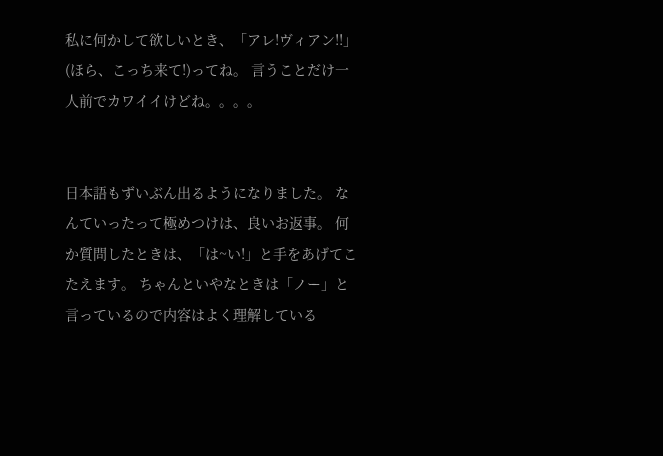私に何かして欲しいとき、「アレ!ヴィアン!!」(ほら、こっち来て!)ってね。 言うことだけ一人前でカワイイけどね。。。。


日本語もずいぶん出るようになりました。 なんていったって極めつけは、良いお返事。 何か質問したときは、「は~い!」と手をあげてこたえます。 ちゃんといやなときは「ノー」と言っているので内容はよく理解している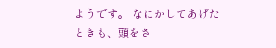ようです。 なにかしてあげたときも、頭をさ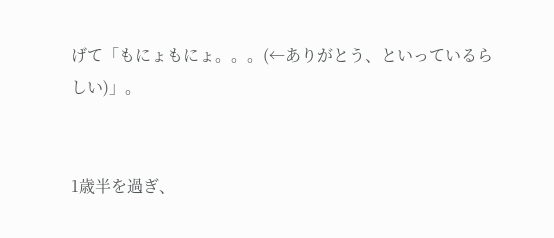げて「もにょもにょ。。。(←ありがとう、といっているらしい)」。


1歳半を過ぎ、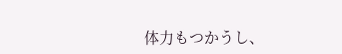体力もつかうし、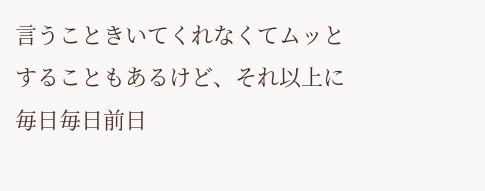言うこときいてくれなくてムッとすることもあるけど、それ以上に毎日毎日前日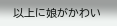以上に娘がかわい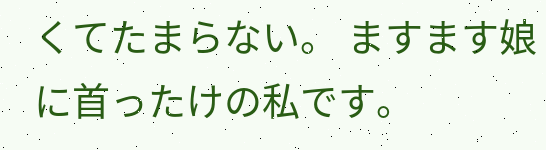くてたまらない。 ますます娘に首ったけの私です。